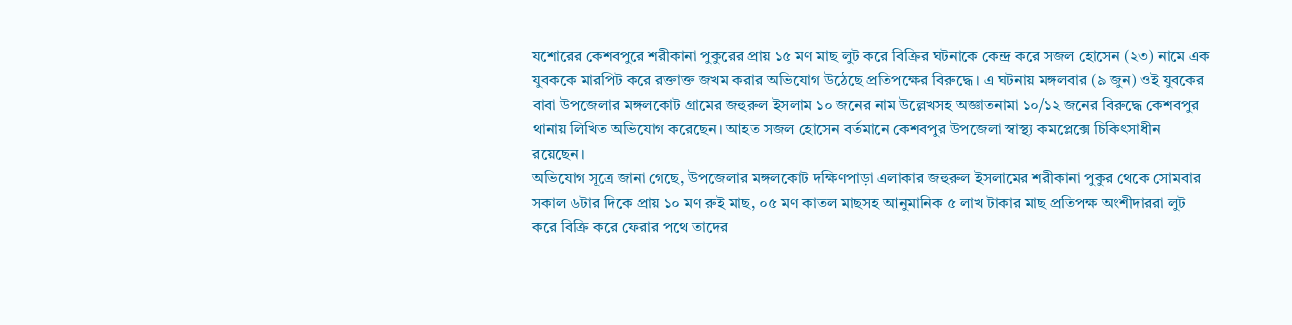যশোরের কেশবপুরে শরীকানা পুকুরের প্রায় ১৫ মণ মাছ লুট করে বিক্রির ঘটনাকে কেন্দ্র করে সজল হোসেন (২৩) নামে এক যুবককে মারপিট করে রক্তাক্ত জখম করার অভিযোগ উঠেছে প্রতিপক্ষের বিরুদ্ধে। এ ঘটনায় মঙ্গলবার (৯ জুন) ওই যুবকের বাবা উপজেলার মঙ্গলকোট গ্রামের জহুরুল ইসলাম ১০ জনের নাম উল্লেখসহ অজ্ঞাতনামা ১০/১২ জনের বিরুদ্ধে কেশবপুর থানায় লিখিত অভিযোগ করেছেন। আহত সজল হোসেন বর্তমানে কেশবপুর উপজেলা স্বাস্থ্য কমপ্লেক্সে চিকিৎসাধীন রয়েছেন।
অভিযোগ সূত্রে জানা গেছে, উপজেলার মঙ্গলকোট দক্ষিণপাড়া এলাকার জহুরুল ইসলামের শরীকানা পুকুর থেকে সোমবার সকাল ৬টার দিকে প্রায় ১০ মণ রুই মাছ, ০৫ মণ কাতল মাছসহ আনুমানিক ৫ লাখ টাকার মাছ প্রতিপক্ষ অংশীদাররা লুট করে বিক্রি করে ফেরার পথে তাদের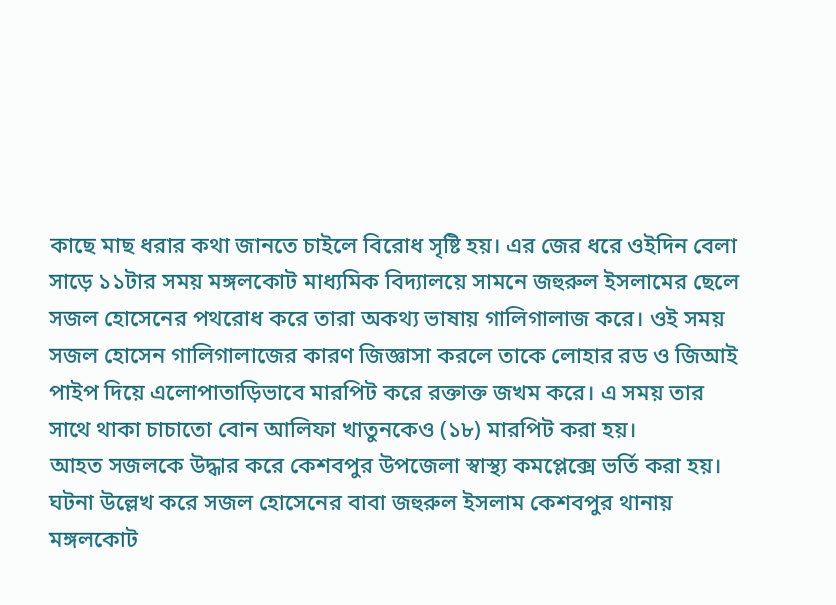কাছে মাছ ধরার কথা জানতে চাইলে বিরোধ সৃষ্টি হয়। এর জের ধরে ওইদিন বেলা সাড়ে ১১টার সময় মঙ্গলকোট মাধ্যমিক বিদ্যালয়ে সামনে জহুরুল ইসলামের ছেলে সজল হোসেনের পথরোধ করে তারা অকথ্য ভাষায় গালিগালাজ করে। ওই সময় সজল হোসেন গালিগালাজের কারণ জিজ্ঞাসা করলে তাকে লোহার রড ও জিআই পাইপ দিয়ে এলোপাতাড়িভাবে মারপিট করে রক্তাক্ত জখম করে। এ সময় তার সাথে থাকা চাচাতো বোন আলিফা খাতুনকেও (১৮) মারপিট করা হয়।
আহত সজলকে উদ্ধার করে কেশবপুর উপজেলা স্বাস্থ্য কমপ্লেক্সে ভর্তি করা হয়। ঘটনা উল্লেখ করে সজল হোসেনের বাবা জহুরুল ইসলাম কেশবপুর থানায় মঙ্গলকোট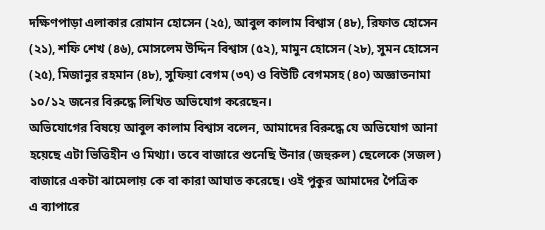দক্ষিণপাড়া এলাকার রোমান হোসেন (২৫), আবুল কালাম বিশ্বাস (৪৮), রিফাত হোসেন (২১), শফি শেখ (৪৬), মোসলেম উদ্দিন বিশ্বাস (৫২), মামুন হোসেন (২৮), সুমন হোসেন (২৫), মিজানুর রহমান (৪৮), সুফিয়া বেগম (৩৭) ও বিউটি বেগমসহ (৪০) অজ্ঞাতনামা ১০/১২ জনের বিরুদ্ধে লিখিত অভিযোগ করেছেন।
অভিযোগের বিষয়ে আবুল কালাম বিশ্বাস বলেন, আমাদের বিরুদ্ধে যে অভিযোগ আনা হয়েছে এটা ভিত্তিহীন ও মিথ্যা। তবে বাজারে শুনেছি উনার (জহুরুল) ছেলেকে (সজল) বাজারে একটা ঝামেলায় কে বা কারা আঘাত করেছে। ওই পুকুর আমাদের পৈত্রিক
এ ব্যাপারে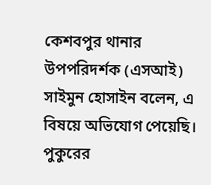কেশবপুর থানার উপপরিদর্শক (এসআই) সাইমুন হোসাইন বলেন, এ বিষয়ে অভিযোগ পেয়েছি। পুকুরের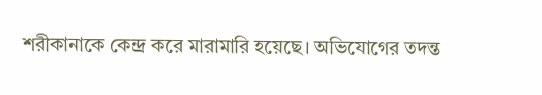শরীকানাকে কেন্দ্র করে মারামারি হয়েছে। অভিযোগের তদন্ত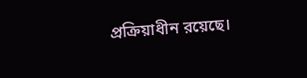প্রক্রিয়াধীন রয়েছে।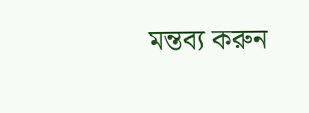মন্তব্য করুন